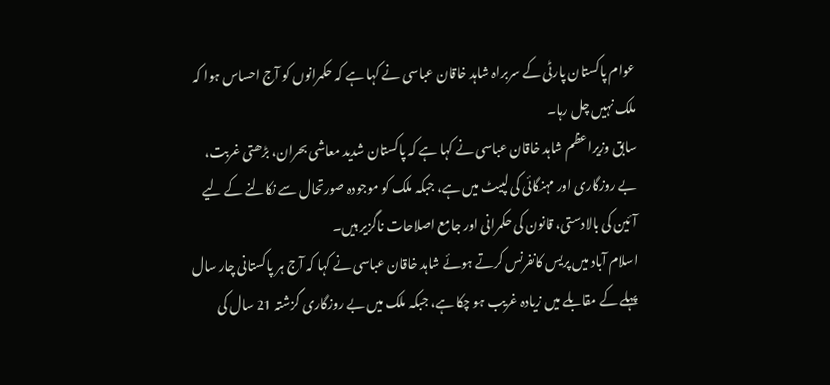عوام پاکستان پارٹی کے سربراہ شاہد خاقان عباسی نے کہا ہے کہ حکمرانوں کو آج احساس ہوا کہ ملک نہیں چل رہا۔
سابق وزیراعظم شاہد خاقان عباسی نے کہا ہے کہ پاکستان شدید معاشی بحران، بڑھتی غربت، بے روزگاری اور مہنگائی کی لپیٹ میں ہے، جبکہ ملک کو موجودہ صورتحال سے نکالنے کے لیے آئین کی بالادستی، قانون کی حکمرانی اور جامع اصلاحات ناگزیر ہیں۔
اسلام آباد میں پریس کانفرنس کرتے ہوئے شاہد خاقان عباسی نے کہا کہ آج ہر پاکستانی چار سال پہلے کے مقابلے میں زیادہ غریب ہو چکا ہے، جبکہ ملک میں بے روزگاری گزشتہ 21 سال کی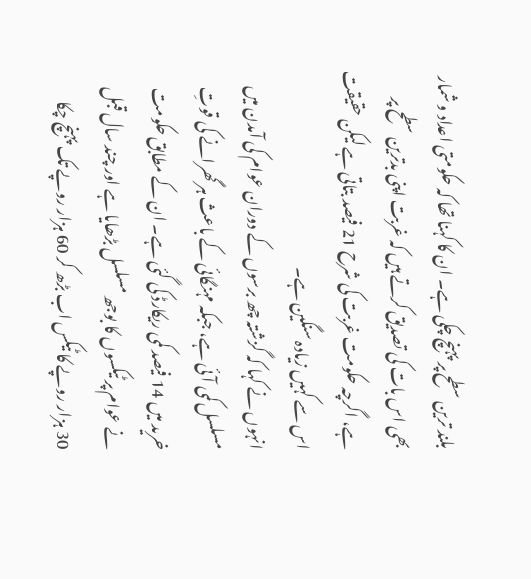بلند ترین سطح پر پہنچ چکی ہے۔ ان کا کہنا تھا کہ حکومتی اعداد و شمار بھی اس بات کی تصدیق کرتے ہیں کہ غربت اپنی بدترین سطح پر ہے، اگرچہ حکومت غربت کی شرح 21 فیصد بتاتی ہے لیکن حقیقت اس سے کہیں زیادہ سنگین ہے۔
انہوں نے کہا کہ گزشتہ چھ برسوں کے دوران عوام کی آمدن میں مسلسل کمی آئی ہے، جبکہ مہنگائی کے باعث ہر گھرانے کی قوتِ خرید میں 14 فیصد کمی ریکارڈ کی گئی ہے۔ ان کے مطابق حکومت نے عوام پر ٹیکسوں کا بوجھ مسلسل بڑھایا ہے اور چند سال قبل 30 ہزار روپے کا ٹیکس اب بڑھ کر 60 ہزار روپے تک پہنچ چکا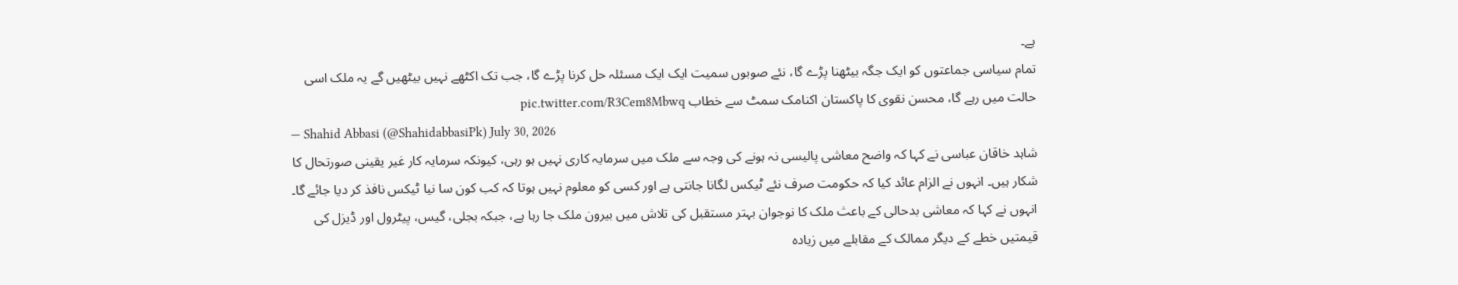ہے۔
تمام سیاسی جماعتوں کو ایک جگہ بیٹھنا پڑے گا، نئے صوبوں سمیت ایک ایک مسئلہ حل کرنا پڑے گا، جب تک اکٹھے نہیں بیٹھیں گے یہ ملک اسی حالت میں رہے گا، محسن نقوی کا پاکستان اکنامک سمٹ سے خطاب pic.twitter.com/R3Cem8Mbwq
— Shahid Abbasi (@ShahidabbasiPk) July 30, 2026
شاہد خاقان عباسی نے کہا کہ واضح معاشی پالیسی نہ ہونے کی وجہ سے ملک میں سرمایہ کاری نہیں ہو رہی، کیونکہ سرمایہ کار غیر یقینی صورتحال کا شکار ہیں۔ انہوں نے الزام عائد کیا کہ حکومت صرف نئے ٹیکس لگانا جانتی ہے اور کسی کو معلوم نہیں ہوتا کہ کب کون سا نیا ٹیکس نافذ کر دیا جائے گا۔
انہوں نے کہا کہ معاشی بدحالی کے باعث ملک کا نوجوان بہتر مستقبل کی تلاش میں بیرون ملک جا رہا ہے، جبکہ بجلی، گیس، پیٹرول اور ڈیزل کی قیمتیں خطے کے دیگر ممالک کے مقابلے میں زیادہ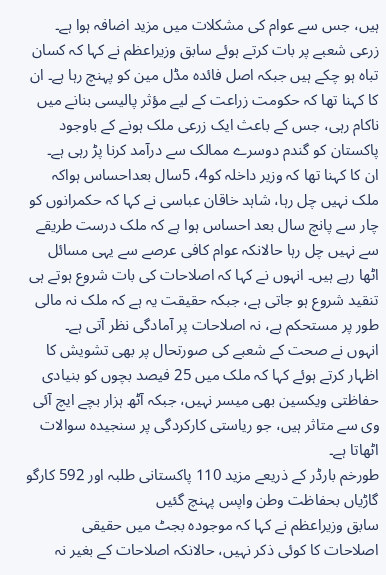ہیں، جس سے عوام کی مشکلات میں مزید اضافہ ہوا ہے۔
زرعی شعبے پر بات کرتے ہوئے سابق وزیراعظم نے کہا کہ کسان تباہ ہو چکے ہیں جبکہ اصل فائدہ مڈل مین کو پہنچ رہا ہے۔ ان کا کہنا تھا کہ حکومت زراعت کے لیے مؤثر پالیسی بنانے میں ناکام رہی، جس کے باعث ایک زرعی ملک ہونے کے باوجود پاکستان کو گندم دوسرے ممالک سے درآمد کرنا پڑ رہی ہے۔
ان کا کہنا تھا کہ وزیر داخلہ کو4، 5سال بعداحساس ہواکہ ملک نہیں چل رہا، شاہد خاقان عباسی نے کہا کہ حکمرانوں کو چار سے پانچ سال بعد احساس ہوا ہے کہ ملک درست طریقے سے نہیں چل رہا حالانکہ عوام کافی عرصے سے یہی مسائل اٹھا رہے ہیں۔ انہوں نے کہا کہ اصلاحات کی بات شروع ہوتے ہی تنقید شروع ہو جاتی ہے، جبکہ حقیقت یہ ہے کہ ملک نہ مالی طور پر مستحکم ہے، نہ اصلاحات پر آمادگی نظر آتی ہے۔
انہوں نے صحت کے شعبے کی صورتحال پر بھی تشویش کا اظہار کرتے ہوئے کہا کہ ملک میں 25 فیصد بچوں کو بنیادی حفاظتی ویکسین بھی میسر نہیں، جبکہ آٹھ ہزار بچے ایچ آئی وی سے متاثر ہیں، جو ریاستی کارکردگی پر سنجیدہ سوالات اٹھاتا ہے۔
طورخم بارڈر کے ذریعے مزید 110 پاکستانی طلبہ اور 592 کارگو گاڑیاں بحفاظت وطن واپس پہنچ گئیں
سابق وزیراعظم نے کہا کہ موجودہ بجٹ میں حقیقی اصلاحات کا کوئی ذکر نہیں، حالانکہ اصلاحات کے بغیر نہ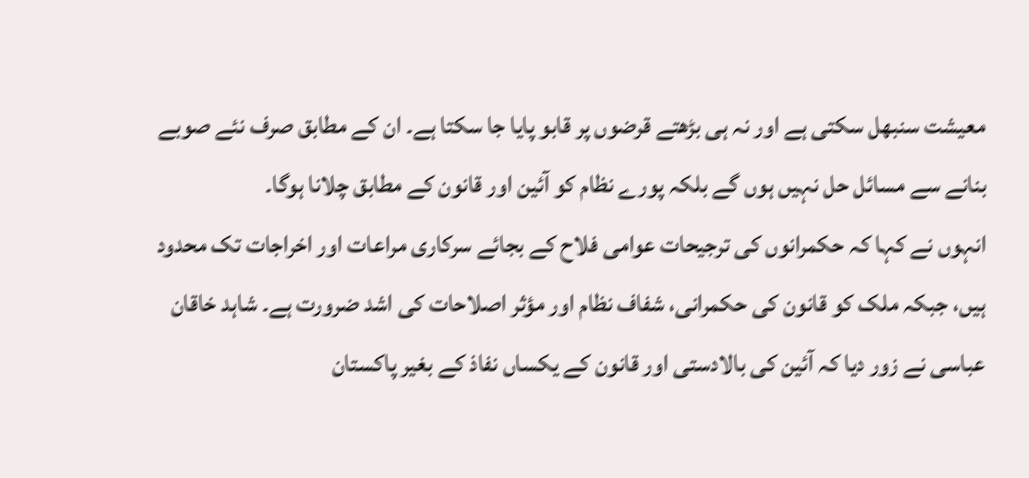معیشت سنبھل سکتی ہے اور نہ ہی بڑھتے قرضوں پر قابو پایا جا سکتا ہے۔ ان کے مطابق صرف نئے صوبے بنانے سے مسائل حل نہیں ہوں گے بلکہ پورے نظام کو آئین اور قانون کے مطابق چلانا ہوگا۔
انہوں نے کہا کہ حکمرانوں کی ترجیحات عوامی فلاح کے بجائے سرکاری مراعات اور اخراجات تک محدود ہیں، جبکہ ملک کو قانون کی حکمرانی، شفاف نظام اور مؤثر اصلاحات کی اشد ضرورت ہے۔ شاہد خاقان عباسی نے زور دیا کہ آئین کی بالادستی اور قانون کے یکساں نفاذ کے بغیر پاکستان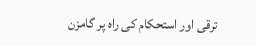ترقی اور استحکام کی راہ پر گامزن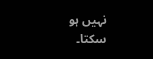نہیں ہو سکتا۔